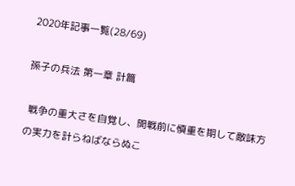2020年記事一覧(28/69)

孫子の兵法 第一章 計篇

 戦争の重大さを自覚し、開戦前に慎重を期して敵味方の実力を計らねばならぬこ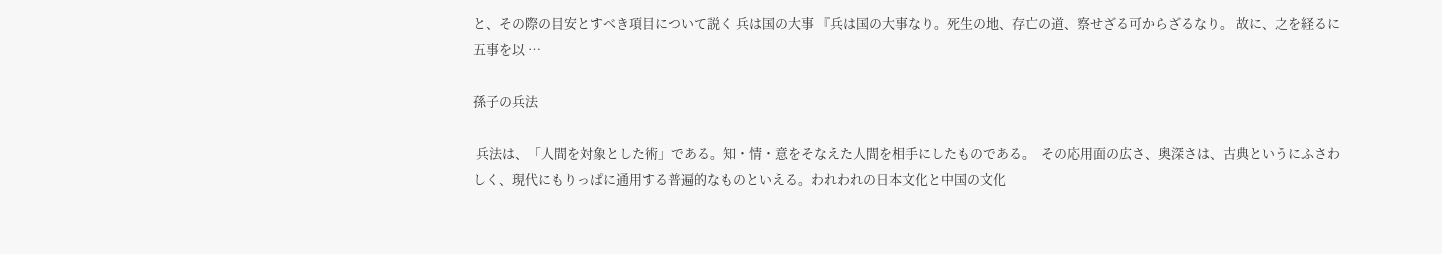と、その際の目安とすべき項目について説く 兵は国の大事 『兵は国の大事なり。死生の地、存亡の道、察せざる可からざるなり。 故に、之を経るに五事を以 …

孫子の兵法

 兵法は、「人間を対象とした術」である。知・情・意をそなえた人間を相手にしたものである。  その応用面の広さ、奥深さは、古典というにふさわしく、現代にもりっぱに通用する普遍的なものといえる。われわれの日本文化と中国の文化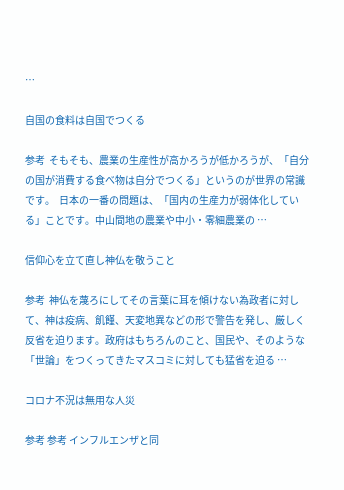…

自国の食料は自国でつくる

参考  そもそも、農業の生産性が高かろうが低かろうが、「自分の国が消費する食べ物は自分でつくる」というのが世界の常識です。  日本の一番の問題は、「国内の生産力が弱体化している」ことです。中山間地の農業や中小・零細農業の …

信仰心を立て直し神仏を敬うこと

参考  神仏を蔑ろにしてその言葉に耳を傾けない為政者に対して、神は疫病、飢饉、天変地異などの形で警告を発し、厳しく反省を迫ります。政府はもちろんのこと、国民や、そのような「世論」をつくってきたマスコミに対しても猛省を迫る …

コロナ不況は無用な人災

参考 参考 インフルエンザと同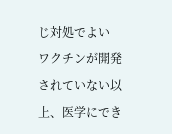じ対処でよい  ワクチンが開発されていない以上、医学にでき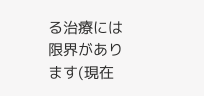る治療には限界があります(現在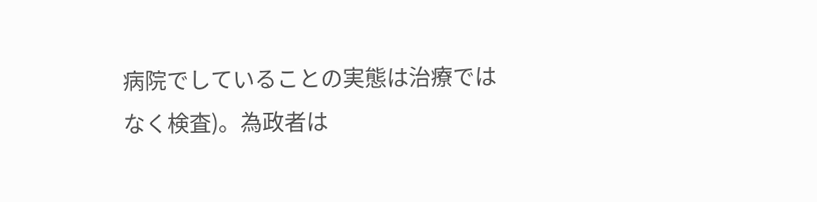病院でしていることの実態は治療ではなく検査)。為政者は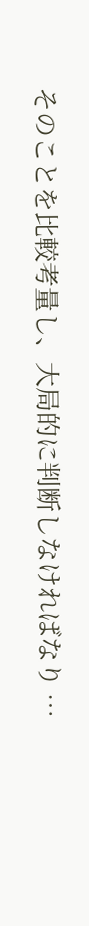そのことを比較考量し、大局的に判断しなければなり …